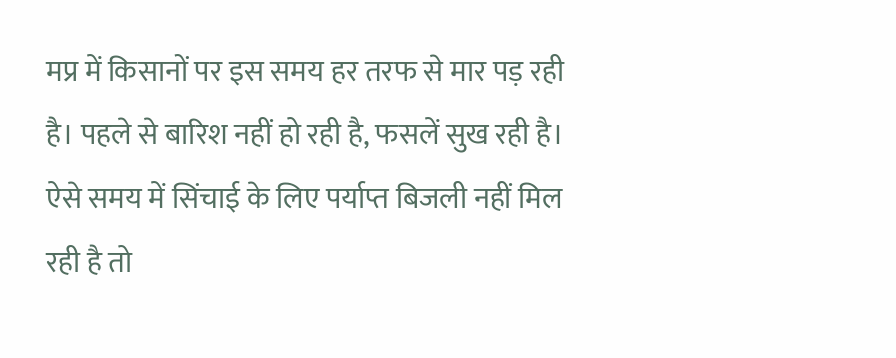मप्र में किसानों पर इस समय हर तरफ से मार पड़ रही है। पहले से बारिश नहीं हो रही है, फसलें सुख रही है। ऐसे समय में सिंचाई के लिए पर्याप्त बिजली नहीं मिल रही है तो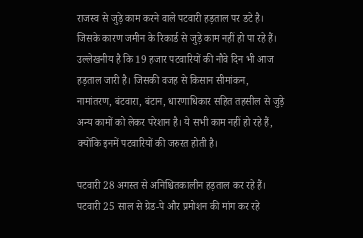राजस्व से जुड़े काम करने वाले पटवारी हड़ताल पर डटे है। जिसके कारण जमीन के रिकार्ड से जुड़े काम नहीं हो पा रहे हैं। उल्लेखनीय है कि 19 हजार पटवारियों की नौवे दिन भी आज हड़ताल जारी है। जिसकी वजह से किसान सीमांकन, नामांतरण, बंटवारा, बंटान, धारणाधिकार सहित तहसील से जुड़े अन्य कामों को लेकर परेशान है। ये सभी काम नहीं हो रहे हैं, क्योंकि इनमें पटवारियों की जरुरत होती है।

पटवारी 28 अगस्त से अनिश्चितकालीन हड़ताल कर रहे हैं। पटवारी 25 साल से ग्रेड-पे और प्रमोशन की मांग कर रहे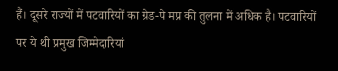हैं। दूसरे राज्यों में पटवारियों का ग्रेड-पे मप्र की तुलना में अधिक है। पटवारियों पर ये थी प्रमुख जिम्मेदारियां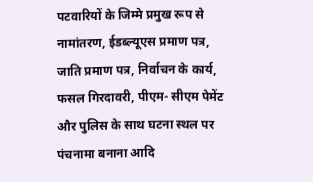पटवारियों के जिम्मे प्रमुख रूप से नामांतरण, ईडब्ल्यूएस प्रमाण पत्र, जाति प्रमाण पत्र, निर्वाचन के कार्य, फसल गिरदावरी, पीएम- सीएम पेमेंट और पुलिस के साथ घटना स्थल पर पंचनामा बनाना आदि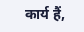कार्य हैं,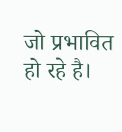जो प्रभावित हो रहे है।